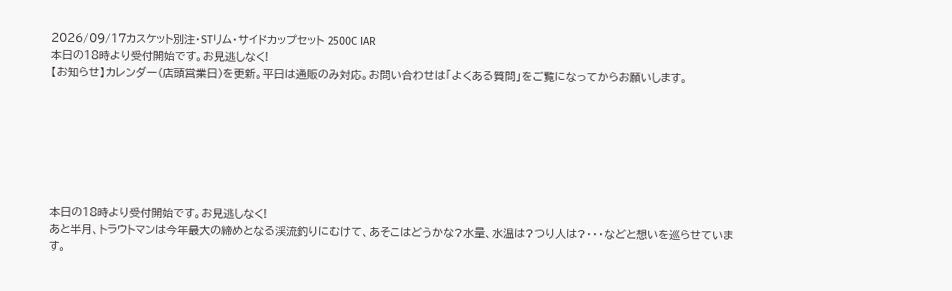2026/09/17カスケット別注・STリム・サイドカップセット 2500C IAR
本日の18時より受付開始です。お見逃しなく!
【お知らせ】カレンダー(店頭営業日)を更新。平日は通販のみ対応。お問い合わせは「よくある質問」をご覧になってからお願いします。







本日の18時より受付開始です。お見逃しなく!
あと半月、トラウトマンは今年最大の締めとなる渓流釣りにむけて、あそこはどうかな?水量、水温は?つり人は?・・・などと想いを巡らせています。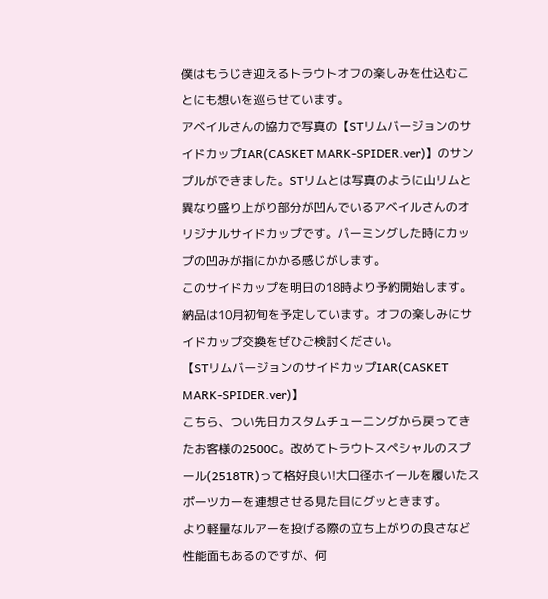僕はもうじき迎えるトラウトオフの楽しみを仕込むことにも想いを巡らせています。
アベイルさんの協力で写真の【STリムバージョンのサイドカップIAR(CASKET MARK-SPIDER.ver)】のサンプルができました。STリムとは写真のように山リムと異なり盛り上がり部分が凹んでいるアベイルさんのオリジナルサイドカップです。パーミングした時にカップの凹みが指にかかる感じがします。
このサイドカップを明日の18時より予約開始します。納品は10月初旬を予定しています。オフの楽しみにサイドカップ交換をぜひご検討ください。
【STリムバージョンのサイドカップIAR(CASKET MARK-SPIDER.ver)】
こちら、つい先日カスタムチューニングから戻ってきたお客様の2500C。改めてトラウトスペシャルのスプール(2518TR)って格好良い!大口径ホイールを履いたスポーツカーを連想させる見た目にグッときます。
より軽量なルアーを投げる際の立ち上がりの良さなど性能面もあるのですが、何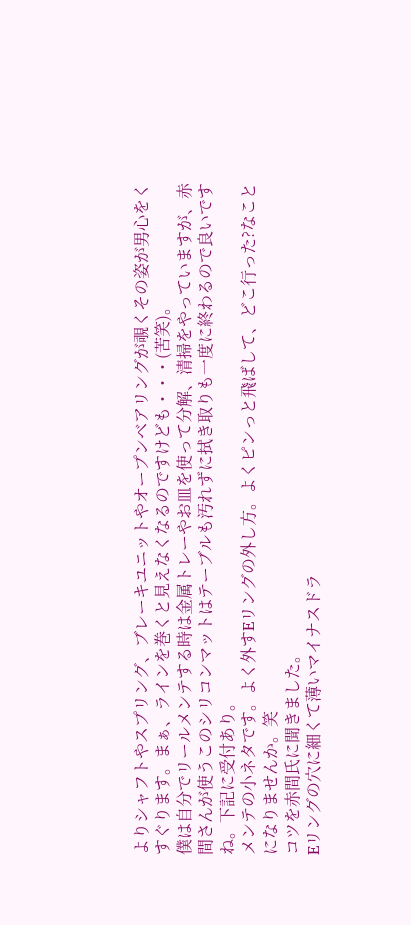よりシャフトやスプリング、ブレーキユニットやオープンベアリングが覗くその姿が男心をくすぐります。まぁ、ラインを巻くと見えなくなるのですけども・・・(苦笑)。
僕は自分でリールメンテする時は金属トレーやお皿を使って分解、清掃をやっていますが、赤間さんが使うこのシリコンマットはテーブルも汚れずに拭き取りも一度に終わるので良いですね。下記に受付あり。
メンテの小ネタです。よく外すEリングの外し方。よくピンっと飛ばして、どこ行った?なことになりませんか。笑
コツを赤間氏に聞きました。
Eリングの穴に細くて薄いマイナスドラ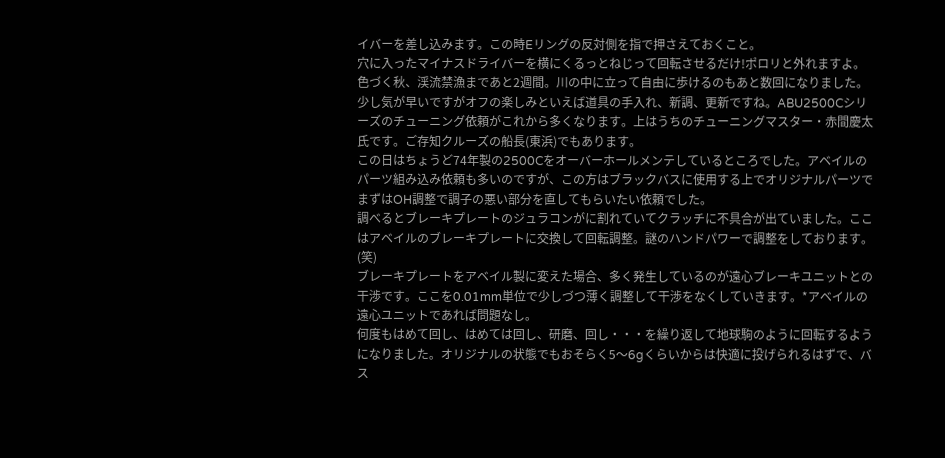イバーを差し込みます。この時Eリングの反対側を指で押さえておくこと。
穴に入ったマイナスドライバーを横にくるっとねじって回転させるだけ!ポロリと外れますよ。
色づく秋、渓流禁漁まであと2週間。川の中に立って自由に歩けるのもあと数回になりました。少し気が早いですがオフの楽しみといえば道具の手入れ、新調、更新ですね。ABU2500Cシリーズのチューニング依頼がこれから多くなります。上はうちのチューニングマスター・赤間慶太氏です。ご存知クルーズの船長(東浜)でもあります。
この日はちょうど74年製の2500Cをオーバーホールメンテしているところでした。アベイルのパーツ組み込み依頼も多いのですが、この方はブラックバスに使用する上でオリジナルパーツでまずはOH調整で調子の悪い部分を直してもらいたい依頼でした。
調べるとブレーキプレートのジュラコンがに割れていてクラッチに不具合が出ていました。ここはアベイルのブレーキプレートに交換して回転調整。謎のハンドパワーで調整をしております。(笑)
ブレーキプレートをアベイル製に変えた場合、多く発生しているのが遠心ブレーキユニットとの干渉です。ここを0.01mm単位で少しづつ薄く調整して干渉をなくしていきます。*アベイルの遠心ユニットであれば問題なし。
何度もはめて回し、はめては回し、研磨、回し・・・を繰り返して地球駒のように回転するようになりました。オリジナルの状態でもおそらく5〜6gくらいからは快適に投げられるはずで、バス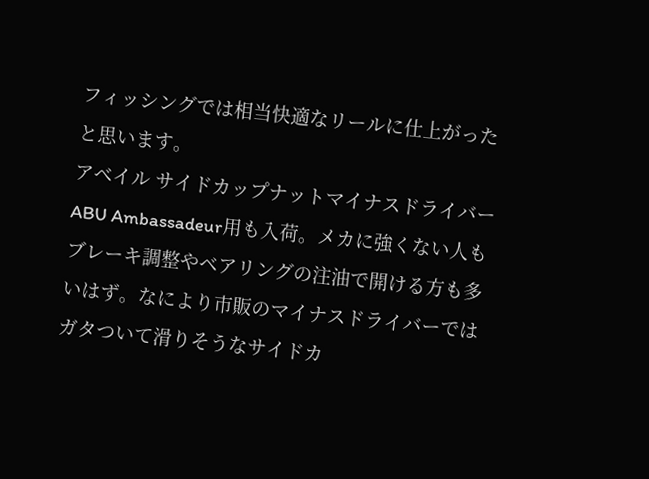フィッシングでは相当快適なリールに仕上がったと思います。
アベイル サイドカップナットマイナスドライバー ABU Ambassadeur用も入荷。メカに強くない人もブレーキ調整やベアリングの注油で開ける方も多いはず。なにより市販のマイナスドライバーではガタついて滑りそうなサイドカ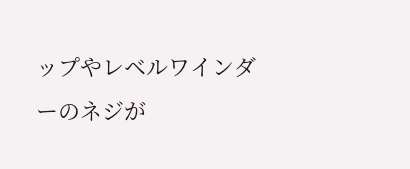ップやレベルワインダーのネジが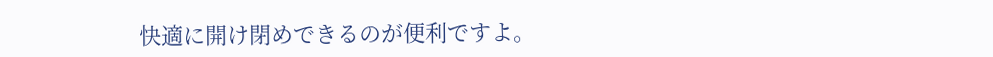快適に開け閉めできるのが便利ですよ。